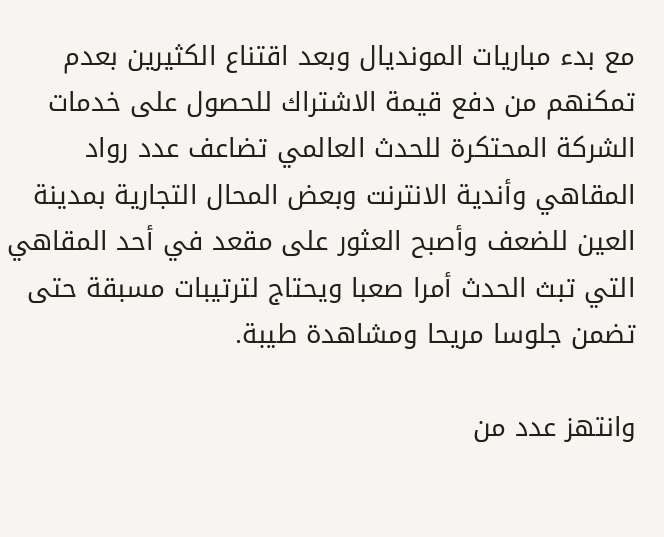مع بدء مباريات المونديال وبعد اقتناع الكثيرين بعدم تمكنهم من دفع قيمة الاشتراك للحصول على خدمات الشركة المحتكرة للحدث العالمي تضاعف عدد رواد المقاهي وأندية الانترنت وبعض المحال التجارية بمدينة العين للضعف وأصبح العثور على مقعد في أحد المقاهي التي تبث الحدث أمرا صعبا ويحتاج لترتيبات مسبقة حتى تضمن جلوسا مريحا ومشاهدة طيبة.

وانتهز عدد من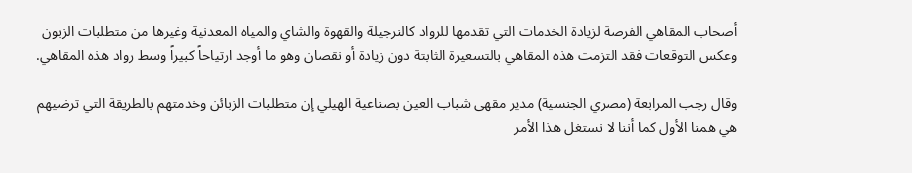أصحاب المقاهي الفرصة لزيادة الخدمات التي تقدمها للرواد كالنرجيلة والقهوة والشاي والمياه المعدنية وغيرها من متطلبات الزبون وعكس التوقعات فقد التزمت هذه المقاهي بالتسعيرة الثابتة دون زيادة أو نقصان وهو ما أوجد ارتياحاً كبيراً وسط رواد هذه المقاهي.

وقال رجب المرابعة (مصري الجنسية) مدير مقهى شباب العين بصناعية الهيلي إن متطلبات الزبائن وخدمتهم بالطريقة التي ترضيهم هي همنا الأول كما أننا لا نستغل هذا الأمر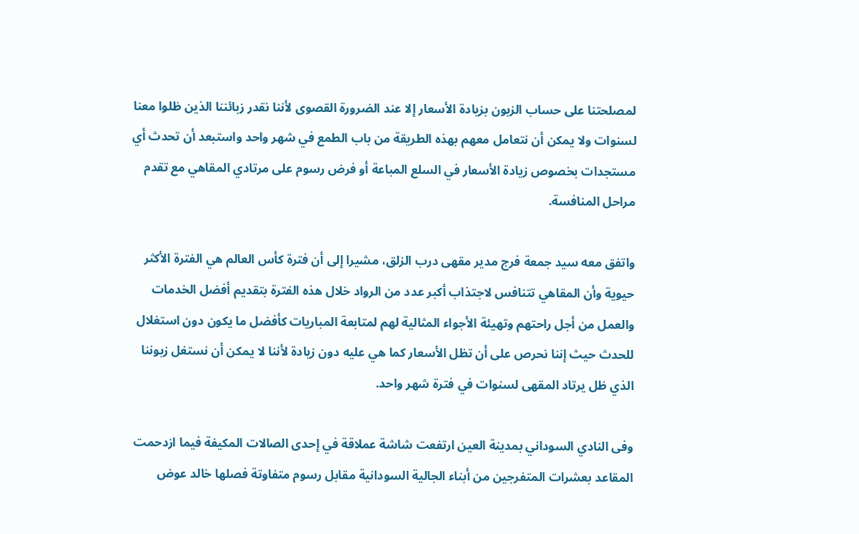لمصلحتنا على حساب الزبون بزيادة الأسعار إلا عند الضرورة القصوى لأننا نقدر زبائننا الذين ظلوا معنا لسنوات ولا يمكن أن نتعامل معهم بهذه الطريقة من باب الطمع في شهر واحد واستبعد أن تحدث أي مستجدات بخصوص زيادة الأسعار في السلع المباعة أو فرض رسوم على مرتادي المقاهي مع تقدم مراحل المنافسة.

واتفق معه سيد جمعة فرج مدير مقهى درب الزلق، مشيرا إلى أن فترة كأس العالم هي الفترة الأكثر حيوية وأن المقاهي تتنافس لاجتذاب أكبر عدد من الرواد خلال هذه الفترة بتقديم أفضل الخدمات والعمل من أجل راحتهم وتهيئة الأجواء المثالية لهم لمتابعة المباريات كأفضل ما يكون دون استغلال للحدث حيث إننا نحرص على أن تظل الأسعار كما هي عليه دون زيادة لأننا لا يمكن أن نستغل زبوننا الذي ظل يرتاد المقهى لسنوات في فترة شهر واحد.

وفى النادي السوداني بمدينة العين ارتفعت شاشة عملاقة في إحدى الصالات المكيفة فيما ازدحمت المقاعد بعشرات المتفرجين من أبناء الجالية السودانية مقابل رسوم متفاوتة فصلها خالد عوض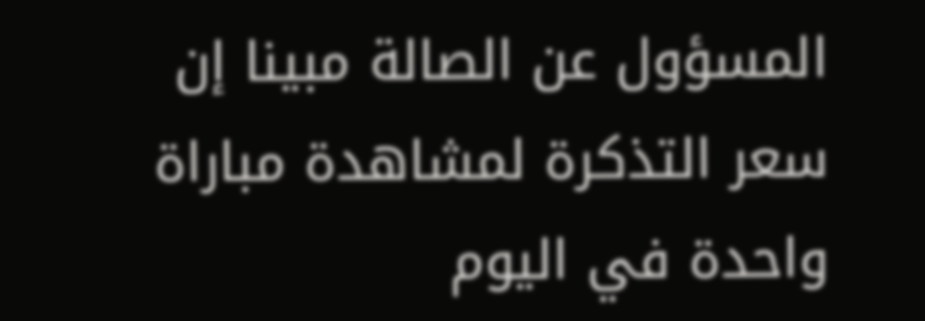المسؤول عن الصالة مبينا إن سعر التذكرة لمشاهدة مباراة واحدة في اليوم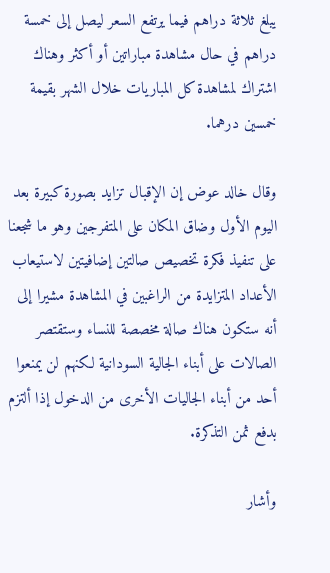يبلغ ثلاثة دراهم فيما يرتفع السعر ليصل إلى خمسة دراهم في حال مشاهدة مباراتين أو أكثر وهناك اشتراك لمشاهدة كل المباريات خلال الشهر بقيمة خمسين درهما.

وقال خالد عوض إن الإقبال تزايد بصورة كبيرة بعد اليوم الأول وضاق المكان على المتفرجين وهو ما شجعنا على تنفيذ فكرة تخصيص صالتين إضافيتين لاستيعاب الأعداد المتزايدة من الراغبين في المشاهدة مشيرا إلى أنه ستكون هناك صالة مخصصة للنساء وستقتصر الصالات على أبناء الجالية السودانية لكنهم لن يمنعوا أحد من أبناء الجاليات الأخرى من الدخول إذا ألتزم بدفع ثمن التذكرة.

وأشار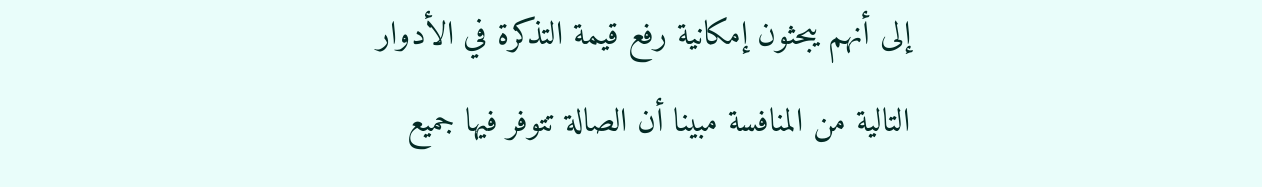إلى أنهم يبحثون إمكانية رفع قيمة التذكرة في الأدوار التالية من المنافسة مبينا أن الصالة تتوفر فيها جميع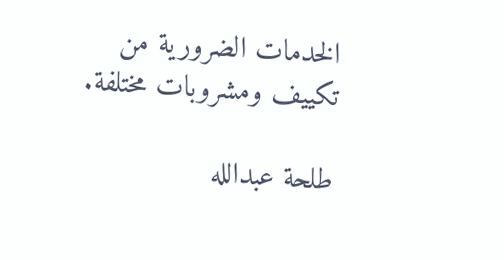الخدمات الضرورية من تكييف ومشروبات مختلفة.

طلحة عبدالله